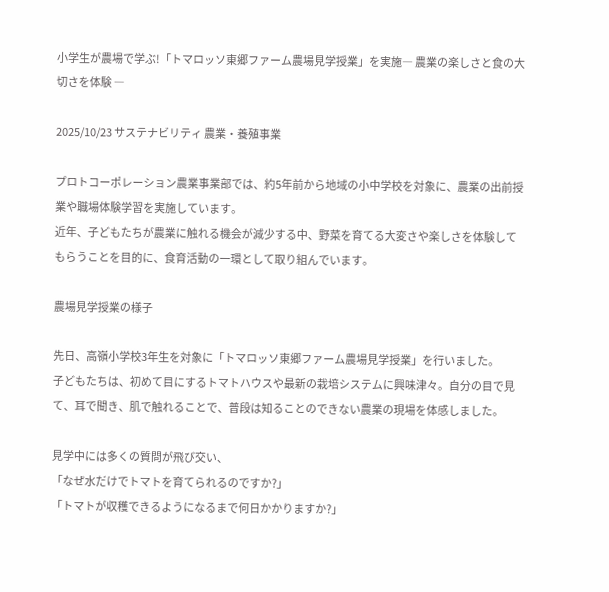小学生が農場で学ぶ!「トマロッソ東郷ファーム農場見学授業」を実施― 農業の楽しさと食の大切さを体験 ―

2025/10/23 サステナビリティ 農業・養殖事業

プロトコーポレーション農業事業部では、約5年前から地域の小中学校を対象に、農業の出前授業や職場体験学習を実施しています。
近年、子どもたちが農業に触れる機会が減少する中、野菜を育てる大変さや楽しさを体験してもらうことを目的に、食育活動の一環として取り組んでいます。

農場見学授業の様子

先日、高嶺小学校3年生を対象に「トマロッソ東郷ファーム農場見学授業」を行いました。
子どもたちは、初めて目にするトマトハウスや最新の栽培システムに興味津々。自分の目で見て、耳で聞き、肌で触れることで、普段は知ることのできない農業の現場を体感しました。

見学中には多くの質問が飛び交い、
「なぜ水だけでトマトを育てられるのですか?」
「トマトが収穫できるようになるまで何日かかりますか?」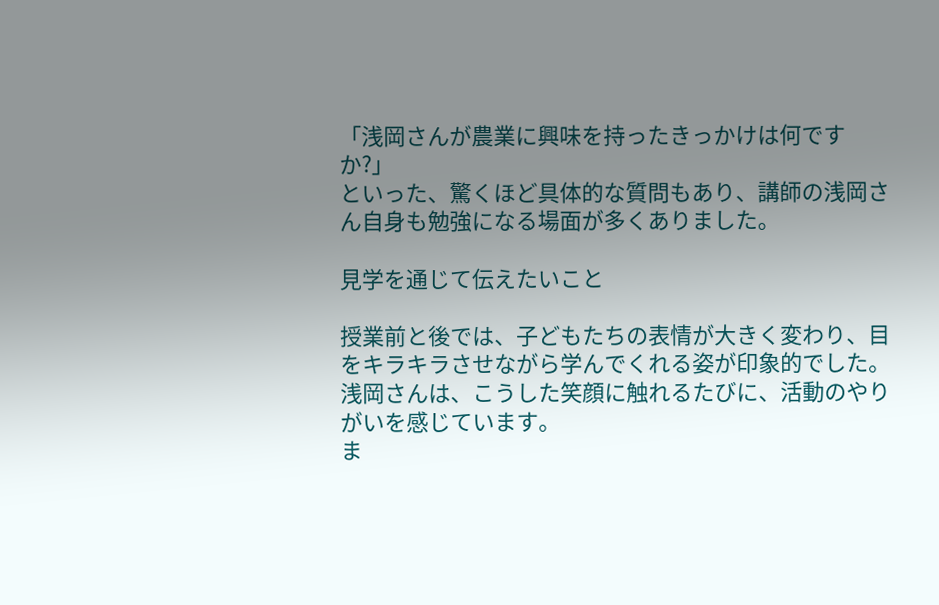「浅岡さんが農業に興味を持ったきっかけは何ですか?」
といった、驚くほど具体的な質問もあり、講師の浅岡さん自身も勉強になる場面が多くありました。

見学を通じて伝えたいこと

授業前と後では、子どもたちの表情が大きく変わり、目をキラキラさせながら学んでくれる姿が印象的でした。浅岡さんは、こうした笑顔に触れるたびに、活動のやりがいを感じています。
ま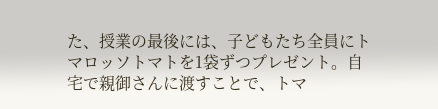た、授業の最後には、子どもたち全員にトマロッソトマトを1袋ずつプレゼント。自宅で親御さんに渡すことで、トマ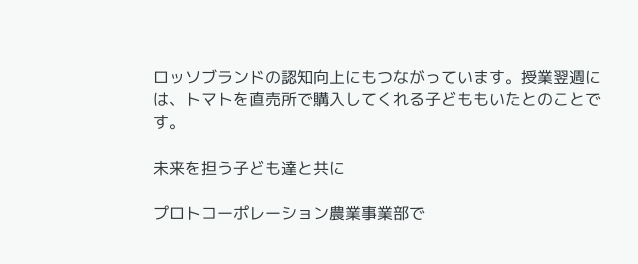ロッソブランドの認知向上にもつながっています。授業翌週には、トマトを直売所で購入してくれる子どももいたとのことです。

未来を担う子ども達と共に

プロトコーポレーション農業事業部で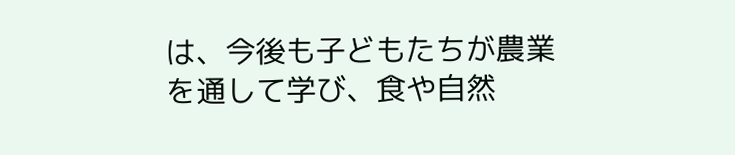は、今後も子どもたちが農業を通して学び、食や自然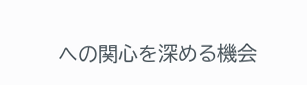への関心を深める機会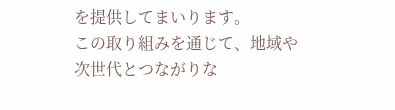を提供してまいります。
この取り組みを通じて、地域や次世代とつながりな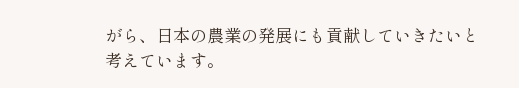がら、日本の農業の発展にも貢献していきたいと考えています。